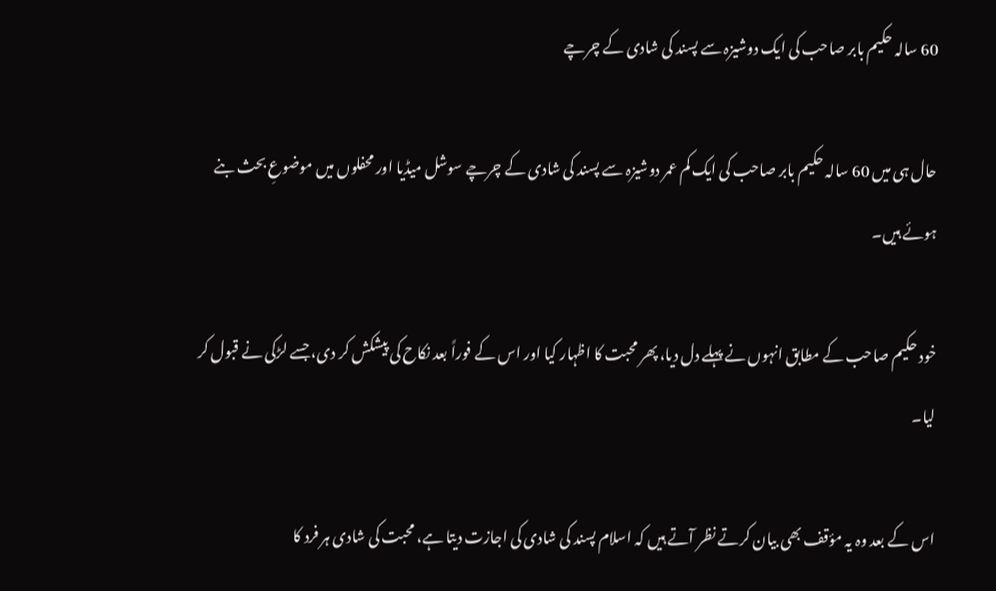60 سالہ حکیم بابر صاحب کی ایک دوشیزہ سے پسند کی شادی کے چرچے

حال ہی میں 60 سالہ حکیم بابر صاحب کی ایک کم عمر دوشیزہ سے پسند کی شادی کے چرچے سوشل میڈیا اور محفلوں میں موضوعِ بحث بنے ہوئے ہیں۔

خود حکیم صاحب کے مطابق انہوں نے پہلے دل دیا، پھر محبت کا اظہار کیا اور اس کے فوراً بعد نکاح کی پیشکش کر دی، جسے لڑکی نے قبول کر لیا۔

اس کے بعد وہ یہ مؤقف بھی بیان کرتے نظر آتے ہیں کہ اسلام پسند کی شادی کی اجازت دیتا ہے، محبت کی شادی ہر فرد کا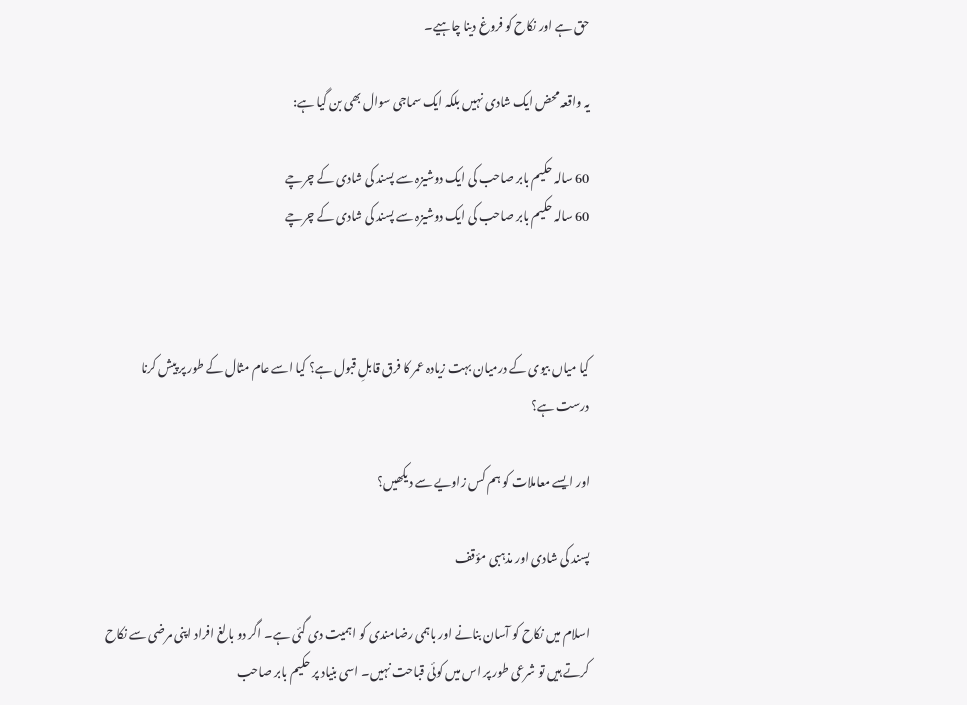حق ہے اور نکاح کو فروغ دینا چاہیے۔

یہ واقعہ محض ایک شادی نہیں بلکہ ایک سماجی سوال بھی بن گیا ہے:

60 سالہ حکیم بابر صاحب کی ایک دوشیزہ سے پسند کی شادی کے چرچے
60 سالہ حکیم بابر صاحب کی ایک دوشیزہ سے پسند کی شادی کے چرچے



کیا میاں بیوی کے درمیان بہت زیادہ عمر کا فرق قابلِ قبول ہے؟ کیا اسے عام مثال کے طور پر پیش کرنا درست ہے؟

اور ایسے معاملات کو ہم کس زاویے سے دیکھیں؟

پسند کی شادی اور مذہبی مؤقف

اسلام میں نکاح کو آسان بنانے اور باہمی رضامندی کو اہمیت دی گئی ہے۔ اگر دو بالغ افراد اپنی مرضی سے نکاح کرتے ہیں تو شرعی طور پر اس میں کوئی قباحت نہیں۔ اسی بنیاد پر حکیم بابر صاحب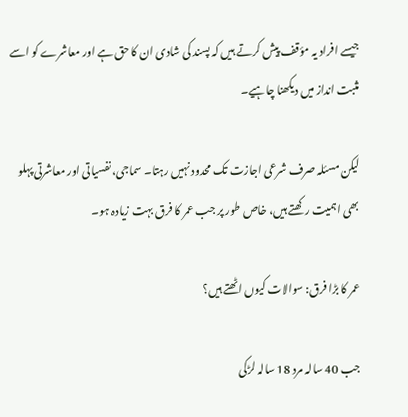جیسے افراد یہ مؤقف پیش کرتے ہیں کہ پسند کی شادی ان کا حق ہے اور معاشرے کو اسے مثبت انداز میں دیکھنا چاہیے۔

لیکن مسئلہ صرف شرعی اجازت تک محدود نہیں رہتا۔ سماجی، نفسیاتی اور معاشرتی پہلو بھی اہمیت رکھتے ہیں، خاص طور پر جب عمر کا فرق بہت زیادہ ہو۔

عمر کا بڑا فرق: سوالات کیوں اٹھتے ہیں؟

جب 40 سالہ مرد 18 سالہ لڑکی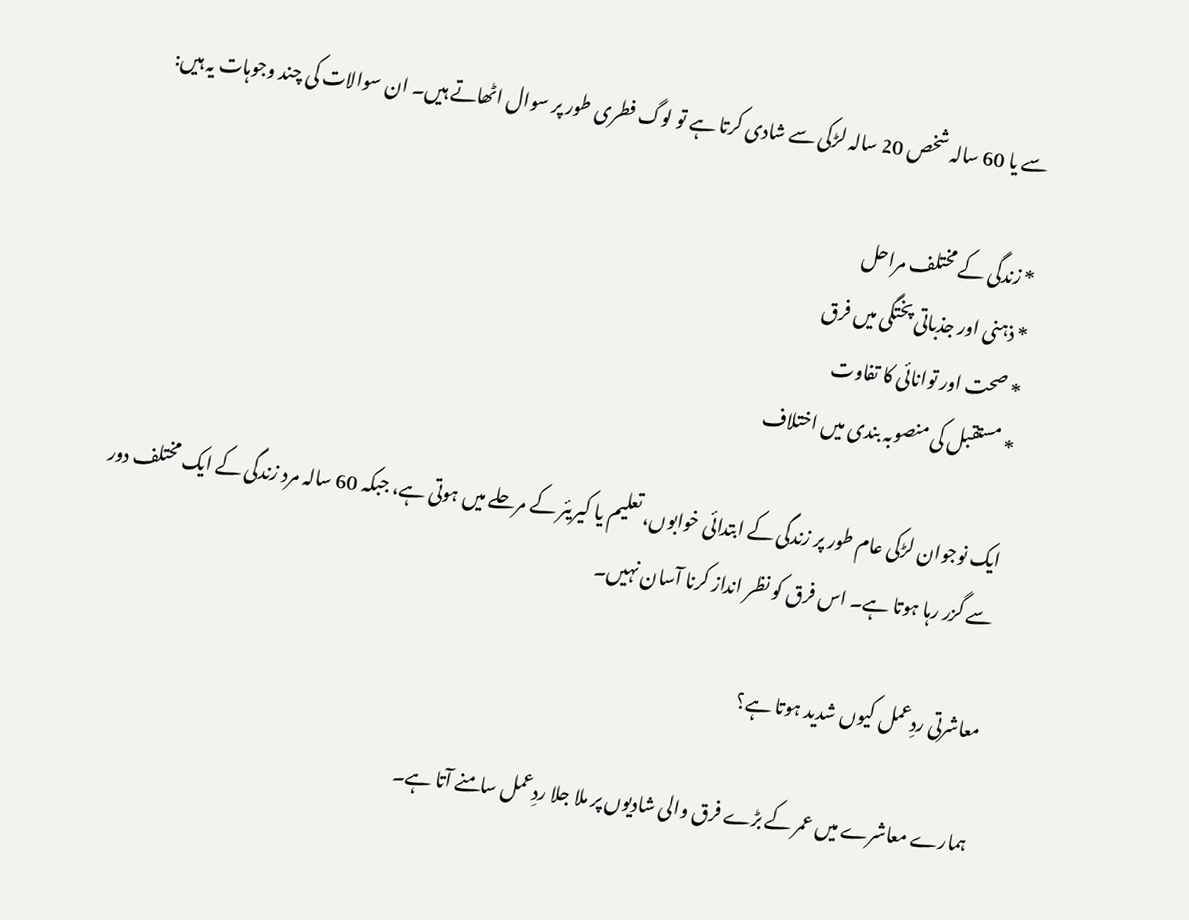سے یا 60 سالہ شخص 20 سالہ لڑکی سے شادی کرتا ہے تو لوگ فطری طور پر سوال اٹھاتے ہیں۔ ان سوالات کی چند وجوہات یہ ہیں:

* زندگی کے مختلف مراحل
* ذہنی اور جذباتی پختگی میں فرق
* صحت اور توانائی کا تفاوت
* مستقبل کی منصوبہ بندی میں اختلاف

ایک نوجوان لڑکی عام طور پر زندگی کے ابتدائی خوابوں، تعلیم یا کیریئر کے مرحلے میں ہوتی ہے، جبکہ 60 سالہ مرد زندگی کے ایک مختلف دور سے گزر رہا ہوتا ہے۔ اس فرق کو نظر انداز کرنا آسان نہیں۔

معاشرتی ردِعمل کیوں شدید ہوتا ہے؟

ہمارے معاشرے میں عمر کے بڑے فرق والی شادیوں پر ملا جلا ردِعمل سامنے آتا ہے۔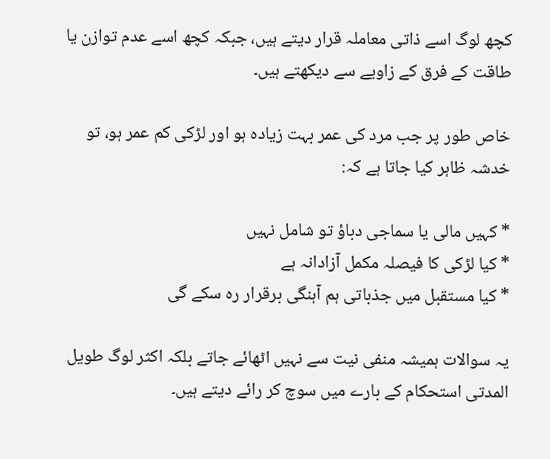کچھ لوگ اسے ذاتی معاملہ قرار دیتے ہیں، جبکہ کچھ اسے عدم توازن یا طاقت کے فرق کے زاویے سے دیکھتے ہیں۔

خاص طور پر جب مرد کی عمر بہت زیادہ ہو اور لڑکی کم عمر ہو، تو خدشہ ظاہر کیا جاتا ہے کہ:

* کہیں مالی یا سماجی دباؤ تو شامل نہیں
* کیا لڑکی کا فیصلہ مکمل آزادانہ ہے
* کیا مستقبل میں جذباتی ہم آہنگی برقرار رہ سکے گی

یہ سوالات ہمیشہ منفی نیت سے نہیں اٹھائے جاتے بلکہ اکثر لوگ طویل المدتی استحکام کے بارے میں سوچ کر رائے دیتے ہیں۔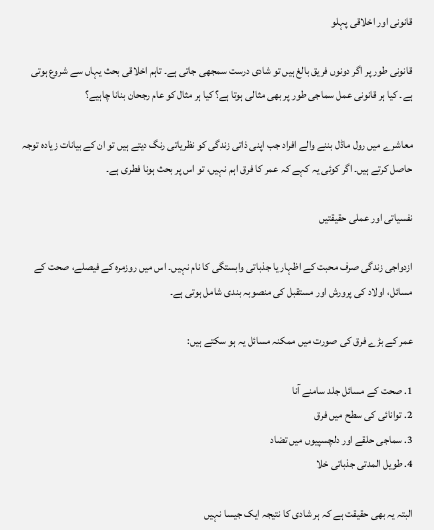قانونی اور اخلاقی پہلو

قانونی طور پر اگر دونوں فریق بالغ ہیں تو شادی درست سمجھی جاتی ہے۔ تاہم اخلاقی بحث یہاں سے شروع ہوتی ہے۔ کیا ہر قانونی عمل سماجی طور پر بھی مثالی ہوتا ہے؟ کیا ہر مثال کو عام رجحان بنانا چاہیے؟

معاشرے میں رول ماڈل بننے والے افراد جب اپنی ذاتی زندگی کو نظریاتی رنگ دیتے ہیں تو ان کے بیانات زیادہ توجہ حاصل کرتے ہیں۔ اگر کوئی یہ کہے کہ عمر کا فرق اہم نہیں، تو اس پر بحث ہونا فطری ہے۔

نفسیاتی اور عملی حقیقتیں

ازدواجی زندگی صرف محبت کے اظہار یا جذباتی وابستگی کا نام نہیں۔ اس میں روزمرہ کے فیصلے، صحت کے مسائل، اولاد کی پرورش اور مستقبل کی منصوبہ بندی شامل ہوتی ہے۔

عمر کے بڑے فرق کی صورت میں ممکنہ مسائل یہ ہو سکتے ہیں:

1. صحت کے مسائل جلد سامنے آنا
2. توانائی کی سطح میں فرق
3. سماجی حلقے اور دلچسپیوں میں تضاد
4. طویل المدتی جذباتی خلا

البتہ یہ بھی حقیقت ہے کہ ہر شادی کا نتیجہ ایک جیسا نہیں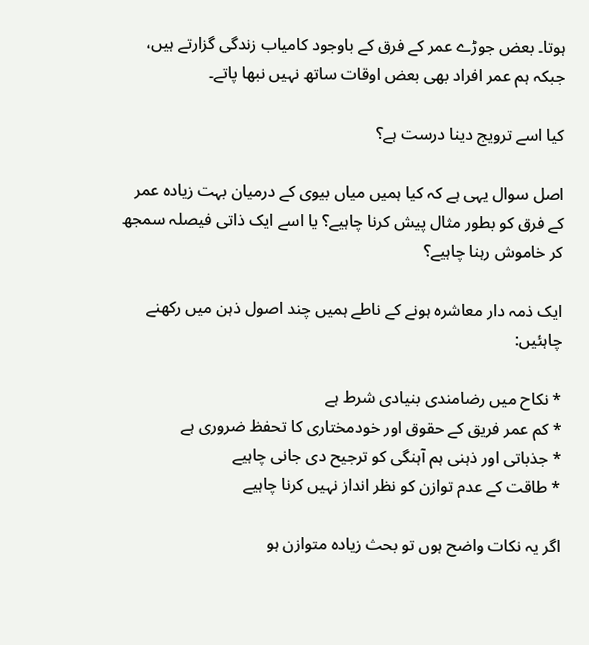ہوتا۔ بعض جوڑے عمر کے فرق کے باوجود کامیاب زندگی گزارتے ہیں، جبکہ ہم عمر افراد بھی بعض اوقات ساتھ نہیں نبھا پاتے۔

کیا اسے ترویج دینا درست ہے؟

اصل سوال یہی ہے کہ کیا ہمیں میاں بیوی کے درمیان بہت زیادہ عمر کے فرق کو بطور مثال پیش کرنا چاہیے؟ یا اسے ایک ذاتی فیصلہ سمجھ کر خاموش رہنا چاہیے؟

ایک ذمہ دار معاشرہ ہونے کے ناطے ہمیں چند اصول ذہن میں رکھنے چاہئیں:

* نکاح میں رضامندی بنیادی شرط ہے
* کم عمر فریق کے حقوق اور خودمختاری کا تحفظ ضروری ہے
* جذباتی اور ذہنی ہم آہنگی کو ترجیح دی جانی چاہیے
* طاقت کے عدم توازن کو نظر انداز نہیں کرنا چاہیے

اگر یہ نکات واضح ہوں تو بحث زیادہ متوازن ہو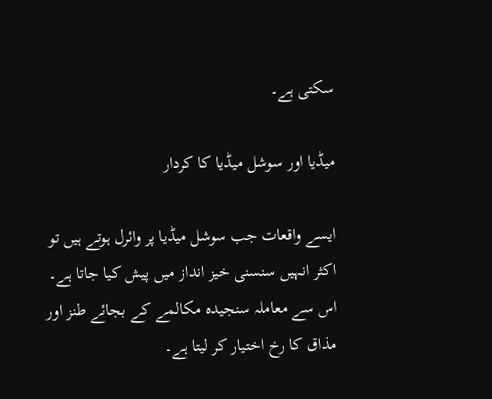سکتی ہے۔

میڈیا اور سوشل میڈیا کا کردار

ایسے واقعات جب سوشل میڈیا پر وائرل ہوتے ہیں تو اکثر انہیں سنسنی خیز انداز میں پیش کیا جاتا ہے۔ اس سے معاملہ سنجیدہ مکالمے کے بجائے طنز اور مذاق کا رخ اختیار کر لیتا ہے۔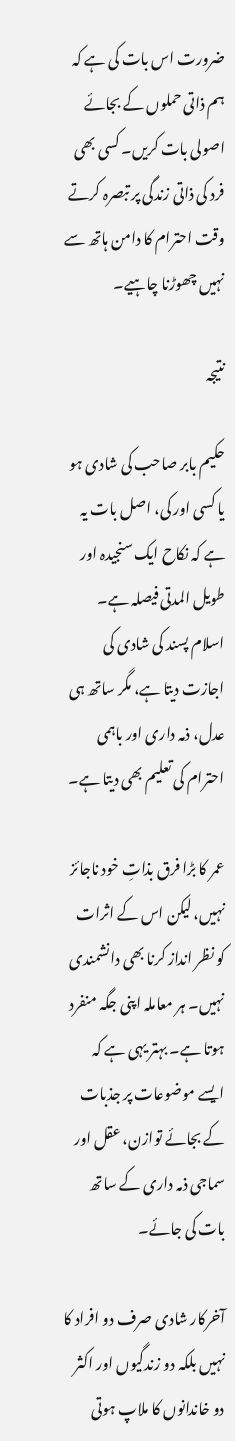ضرورت اس بات کی ہے کہ ہم ذاتی حملوں کے بجائے اصولی بات کریں۔ کسی بھی فرد کی ذاتی زندگی پر تبصرہ کرتے وقت احترام کا دامن ہاتھ سے نہیں چھوڑنا چاہیے۔

نتیجہ

حکیم بابر صاحب کی شادی ہو یا کسی اور کی، اصل بات یہ ہے کہ نکاح ایک سنجیدہ اور طویل المدتی فیصلہ ہے۔ اسلام پسند کی شادی کی اجازت دیتا ہے، مگر ساتھ ہی عدل، ذمہ داری اور باہمی احترام کی تعلیم بھی دیتا ہے۔

عمر کا بڑا فرق بذاتِ خود ناجائز نہیں، لیکن اس کے اثرات کو نظر انداز کرنا بھی دانشمندی نہیں۔ ہر معاملہ اپنی جگہ منفرد ہوتا ہے۔ بہتر یہی ہے کہ ایسے موضوعات پر جذبات کے بجائے توازن، عقل اور سماجی ذمہ داری کے ساتھ بات کی جائے۔

آخرکار شادی صرف دو افراد کا نہیں بلکہ دو زندگیوں اور اکثر دو خاندانوں کا ملاپ ہوتی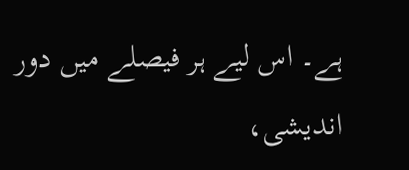ہے۔ اس لیے ہر فیصلے میں دور اندیشی،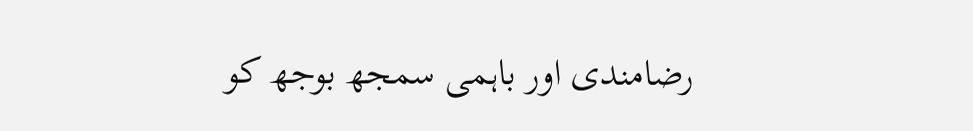رضامندی اور باہمی سمجھ بوجھ کو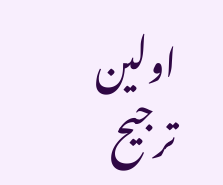اولین ترجیح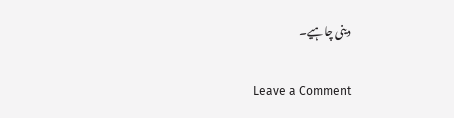دینی چاہیے۔

Leave a Comment